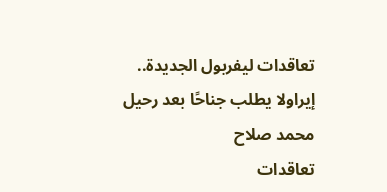تعاقدات ليفربول الجديدة.. إيراولا يطلب جناحًا بعد رحيل محمد صلاح
تعاقدات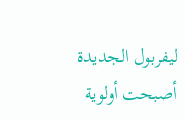ليفربول الجديدة أصبحت أولوية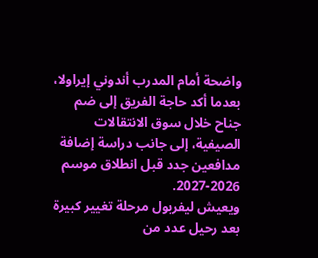واضحة أمام المدرب أندوني إيراولا، بعدما أكد حاجة الفريق إلى ضم جناح خلال سوق الانتقالات الصيفية، إلى جانب دراسة إضافة مدافعين جدد قبل انطلاق موسم 2026-2027.
ويعيش ليفربول مرحلة تغيير كبيرة بعد رحيل عدد من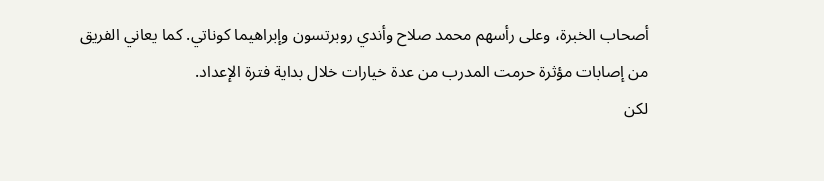أصحاب الخبرة، وعلى رأسهم محمد صلاح وأندي روبرتسون وإبراهيما كوناتي. كما يعاني الفريق من إصابات مؤثرة حرمت المدرب من عدة خيارات خلال بداية فترة الإعداد.
لكن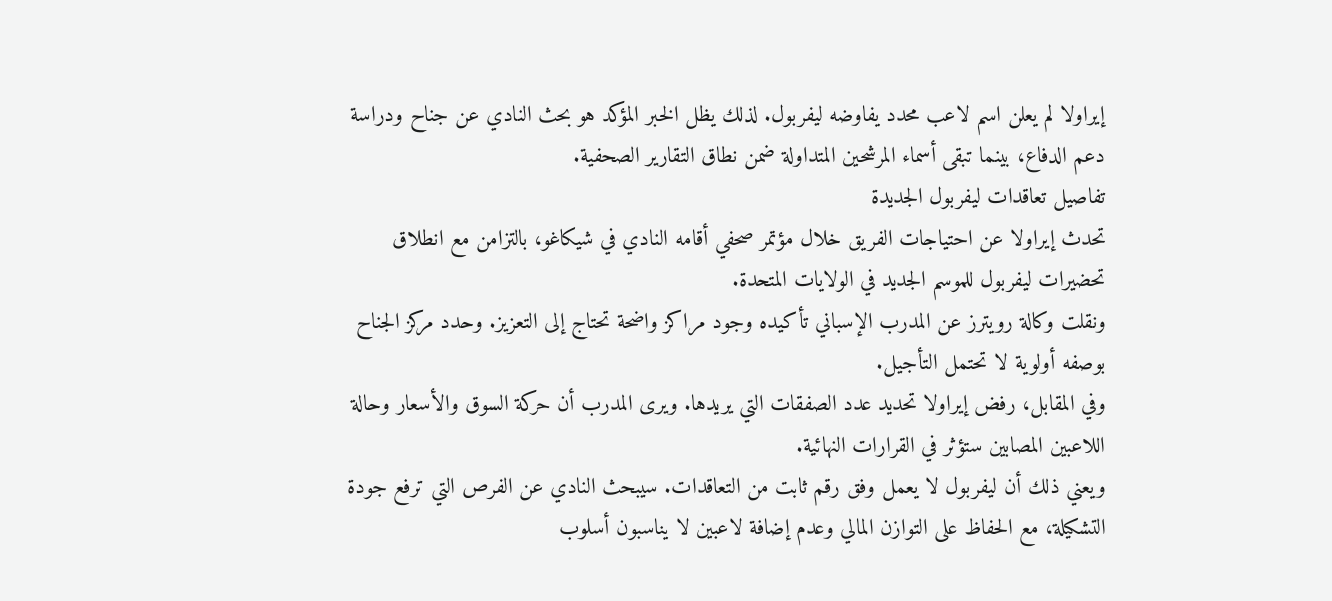إيراولا لم يعلن اسم لاعب محدد يفاوضه ليفربول. لذلك يظل الخبر المؤكد هو بحث النادي عن جناح ودراسة دعم الدفاع، بينما تبقى أسماء المرشحين المتداولة ضمن نطاق التقارير الصحفية.
تفاصيل تعاقدات ليفربول الجديدة
تحدث إيراولا عن احتياجات الفريق خلال مؤتمر صحفي أقامه النادي في شيكاغو، بالتزامن مع انطلاق تحضيرات ليفربول للموسم الجديد في الولايات المتحدة.
ونقلت وكالة رويترز عن المدرب الإسباني تأكيده وجود مراكز واضحة تحتاج إلى التعزيز. وحدد مركز الجناح بوصفه أولوية لا تحتمل التأجيل.
وفي المقابل، رفض إيراولا تحديد عدد الصفقات التي يريدها. ويرى المدرب أن حركة السوق والأسعار وحالة اللاعبين المصابين ستؤثر في القرارات النهائية.
ويعني ذلك أن ليفربول لا يعمل وفق رقم ثابت من التعاقدات. سيبحث النادي عن الفرص التي ترفع جودة التشكيلة، مع الحفاظ على التوازن المالي وعدم إضافة لاعبين لا يناسبون أسلوب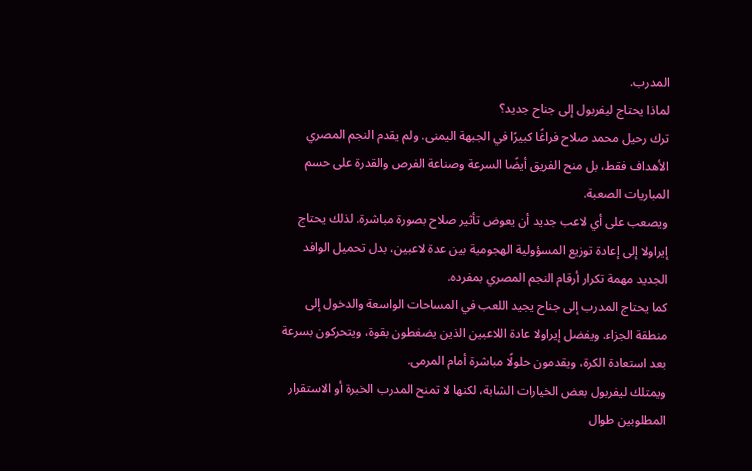المدرب.
لماذا يحتاج ليفربول إلى جناح جديد؟
ترك رحيل محمد صلاح فراغًا كبيرًا في الجبهة اليمنى. ولم يقدم النجم المصري الأهداف فقط، بل منح الفريق أيضًا السرعة وصناعة الفرص والقدرة على حسم المباريات الصعبة.
ويصعب على أي لاعب جديد أن يعوض تأثير صلاح بصورة مباشرة. لذلك يحتاج إيراولا إلى إعادة توزيع المسؤولية الهجومية بين عدة لاعبين، بدل تحميل الوافد الجديد مهمة تكرار أرقام النجم المصري بمفرده.
كما يحتاج المدرب إلى جناح يجيد اللعب في المساحات الواسعة والدخول إلى منطقة الجزاء. ويفضل إيراولا عادة اللاعبين الذين يضغطون بقوة، ويتحركون بسرعة بعد استعادة الكرة، ويقدمون حلولًا مباشرة أمام المرمى.
ويمتلك ليفربول بعض الخيارات الشابة، لكنها لا تمنح المدرب الخبرة أو الاستقرار المطلوبين طوال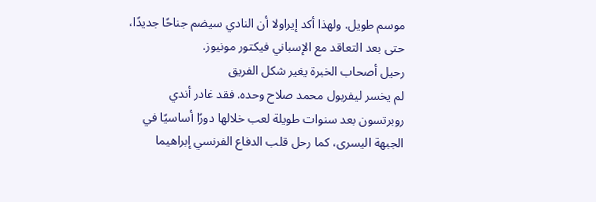موسم طويل. ولهذا أكد إيراولا أن النادي سيضم جناحًا جديدًا، حتى بعد التعاقد مع الإسباني فيكتور مونيوز.
رحيل أصحاب الخبرة يغير شكل الفريق
لم يخسر ليفربول محمد صلاح وحده. فقد غادر أندي روبرتسون بعد سنوات طويلة لعب خلالها دورًا أساسيًا في الجبهة اليسرى، كما رحل قلب الدفاع الفرنسي إبراهيما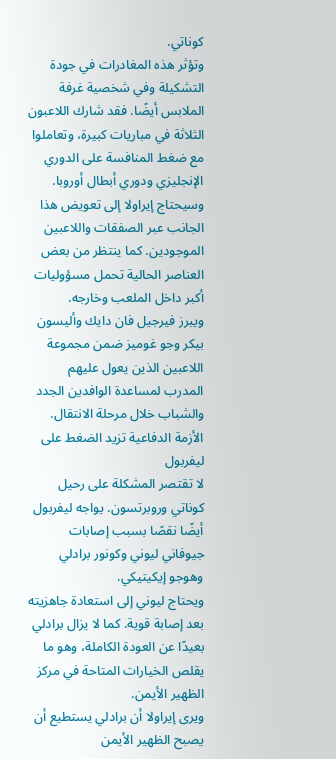كوناتي.
وتؤثر هذه المغادرات في جودة التشكيلة وفي شخصية غرفة الملابس أيضًا. فقد شارك اللاعبون الثلاثة في مباريات كبيرة، وتعاملوا مع ضغط المنافسة على الدوري الإنجليزي ودوري أبطال أوروبا.
وسيحتاج إيراولا إلى تعويض هذا الجانب عبر الصفقات واللاعبين الموجودين. كما ينتظر من بعض العناصر الحالية تحمل مسؤوليات أكبر داخل الملعب وخارجه.
ويبرز فيرجيل فان دايك وأليسون بيكر وجو غوميز ضمن مجموعة اللاعبين الذين يعول عليهم المدرب لمساعدة الوافدين الجدد والشباب خلال مرحلة الانتقال.
الأزمة الدفاعية تزيد الضغط على ليفربول
لا تقتصر المشكلة على رحيل كوناتي وروبرتسون. يواجه ليفربول أيضًا نقصًا بسبب إصابات جيوفاني ليوني وكونور برادلي وهوجو إيكيتيكي.
ويحتاج ليوني إلى استعادة جاهزيته بعد إصابة قوية. كما لا يزال برادلي بعيدًا عن العودة الكاملة، وهو ما يقلص الخيارات المتاحة في مركز الظهير الأيمن.
ويرى إيراولا أن برادلي يستطيع أن يصبح الظهير الأيمن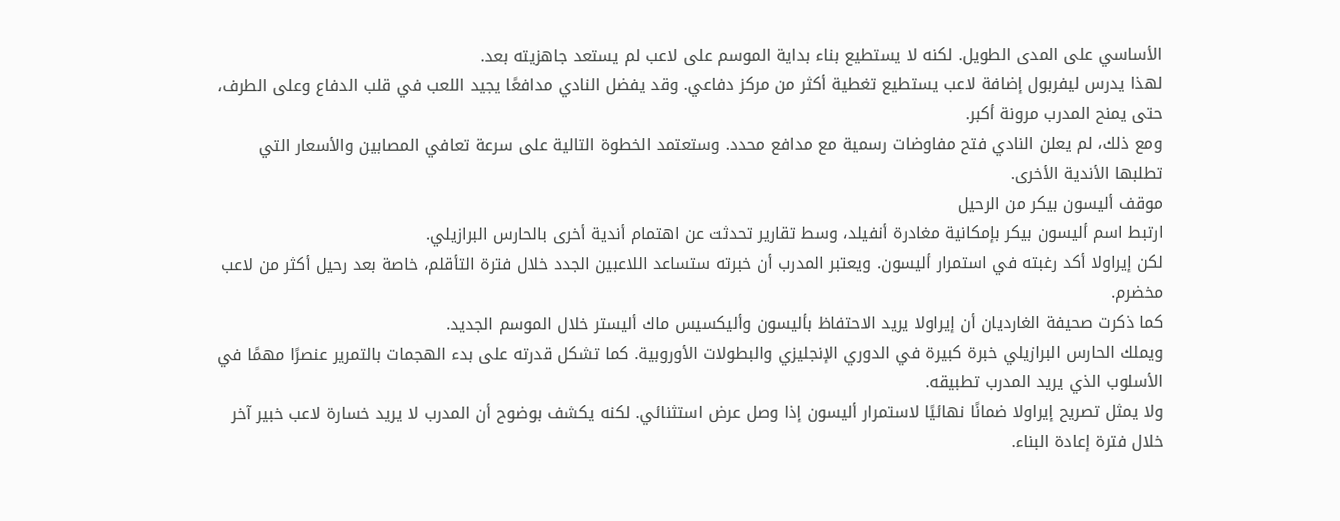الأساسي على المدى الطويل. لكنه لا يستطيع بناء بداية الموسم على لاعب لم يستعد جاهزيته بعد.
لهذا يدرس ليفربول إضافة لاعب يستطيع تغطية أكثر من مركز دفاعي. وقد يفضل النادي مدافعًا يجيد اللعب في قلب الدفاع وعلى الطرف، حتى يمنح المدرب مرونة أكبر.
ومع ذلك، لم يعلن النادي فتح مفاوضات رسمية مع مدافع محدد. وستعتمد الخطوة التالية على سرعة تعافي المصابين والأسعار التي تطلبها الأندية الأخرى.
موقف أليسون بيكر من الرحيل
ارتبط اسم أليسون بيكر بإمكانية مغادرة أنفيلد، وسط تقارير تحدثت عن اهتمام أندية أخرى بالحارس البرازيلي.
لكن إيراولا أكد رغبته في استمرار أليسون. ويعتبر المدرب أن خبرته ستساعد اللاعبين الجدد خلال فترة التأقلم، خاصة بعد رحيل أكثر من لاعب مخضرم.
كما ذكرت صحيفة الغارديان أن إيراولا يريد الاحتفاظ بأليسون وأليكسيس ماك أليستر خلال الموسم الجديد.
ويملك الحارس البرازيلي خبرة كبيرة في الدوري الإنجليزي والبطولات الأوروبية. كما تشكل قدرته على بدء الهجمات بالتمرير عنصرًا مهمًا في الأسلوب الذي يريد المدرب تطبيقه.
ولا يمثل تصريح إيراولا ضمانًا نهائيًا لاستمرار أليسون إذا وصل عرض استثنائي. لكنه يكشف بوضوح أن المدرب لا يريد خسارة لاعب خبير آخر خلال فترة إعادة البناء.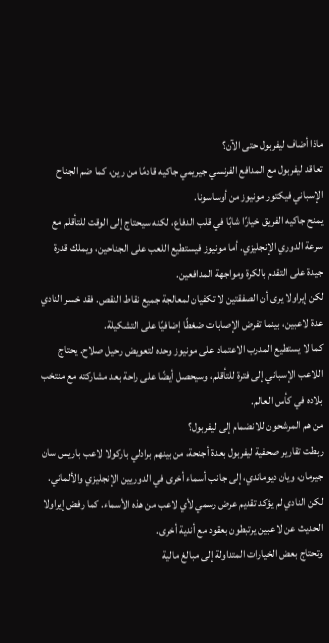ماذا أضاف ليفربول حتى الآن؟
تعاقد ليفربول مع المدافع الفرنسي جيريمي جاكيه قادمًا من رين، كما ضم الجناح الإسباني فيكتور مونيوز من أوساسونا.
يمنح جاكيه الفريق خيارًا شابًا في قلب الدفاع، لكنه سيحتاج إلى الوقت للتأقلم مع سرعة الدوري الإنجليزي. أما مونيوز فيستطيع اللعب على الجناحين، ويملك قدرة جيدة على التقدم بالكرة ومواجهة المدافعين.
لكن إيراولا يرى أن الصفقتين لا تكفيان لمعالجة جميع نقاط النقص. فقد خسر النادي عدة لاعبين، بينما تفرض الإصابات ضغطًا إضافيًا على التشكيلة.
كما لا يستطيع المدرب الاعتماد على مونيوز وحده لتعويض رحيل صلاح. يحتاج اللاعب الإسباني إلى فترة للتأقلم، وسيحصل أيضًا على راحة بعد مشاركته مع منتخب بلاده في كأس العالم.
من هم المرشحون للانضمام إلى ليفربول؟
ربطت تقارير صحفية ليفربول بعدة أجنحة، من بينهم برادلي باركولا لاعب باريس سان جيرمان، ويان ديوماندي، إلى جانب أسماء أخرى في الدوريين الإنجليزي والألماني.
لكن النادي لم يؤكد تقديم عرض رسمي لأي لاعب من هذه الأسماء. كما رفض إيراولا الحديث عن لاعبين يرتبطون بعقود مع أندية أخرى.
وتحتاج بعض الخيارات المتداولة إلى مبالغ مالية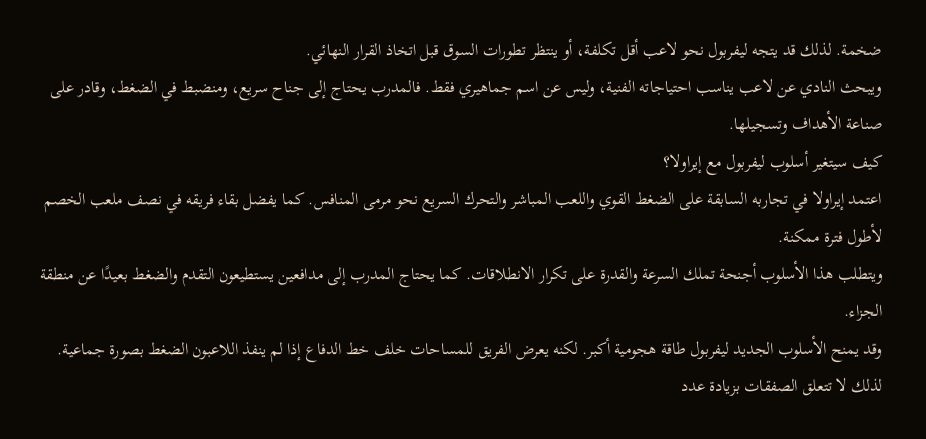ضخمة. لذلك قد يتجه ليفربول نحو لاعب أقل تكلفة، أو ينتظر تطورات السوق قبل اتخاذ القرار النهائي.
ويبحث النادي عن لاعب يناسب احتياجاته الفنية، وليس عن اسم جماهيري فقط. فالمدرب يحتاج إلى جناح سريع، ومنضبط في الضغط، وقادر على صناعة الأهداف وتسجيلها.
كيف سيتغير أسلوب ليفربول مع إيراولا؟
اعتمد إيراولا في تجاربه السابقة على الضغط القوي واللعب المباشر والتحرك السريع نحو مرمى المنافس. كما يفضل بقاء فريقه في نصف ملعب الخصم لأطول فترة ممكنة.
ويتطلب هذا الأسلوب أجنحة تملك السرعة والقدرة على تكرار الانطلاقات. كما يحتاج المدرب إلى مدافعين يستطيعون التقدم والضغط بعيدًا عن منطقة الجزاء.
وقد يمنح الأسلوب الجديد ليفربول طاقة هجومية أكبر. لكنه يعرض الفريق للمساحات خلف خط الدفاع إذا لم ينفذ اللاعبون الضغط بصورة جماعية.
لذلك لا تتعلق الصفقات بزيادة عدد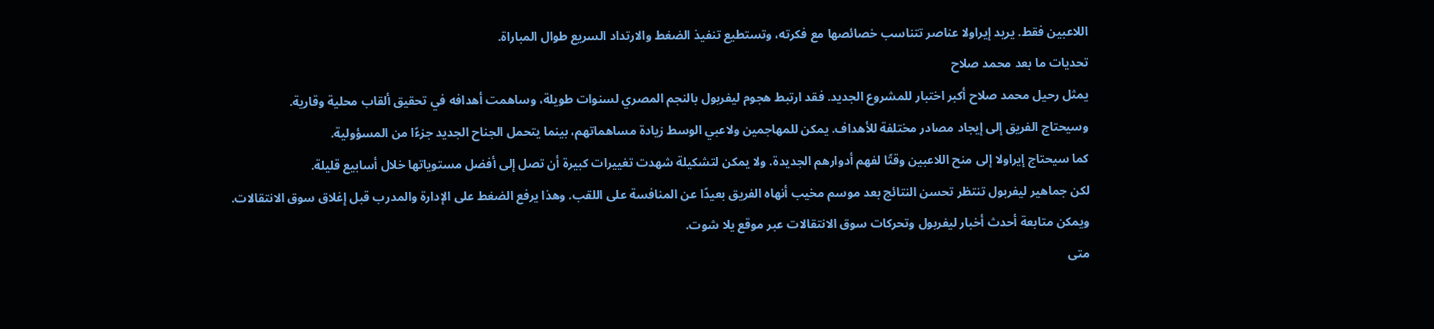اللاعبين فقط. يريد إيراولا عناصر تتناسب خصائصها مع فكرته، وتستطيع تنفيذ الضغط والارتداد السريع طوال المباراة.
تحديات ما بعد محمد صلاح
يمثل رحيل محمد صلاح أكبر اختبار للمشروع الجديد. فقد ارتبط هجوم ليفربول بالنجم المصري لسنوات طويلة، وساهمت أهدافه في تحقيق ألقاب محلية وقارية.
وسيحتاج الفريق إلى إيجاد مصادر مختلفة للأهداف. يمكن للمهاجمين ولاعبي الوسط زيادة مساهماتهم، بينما يتحمل الجناح الجديد جزءًا من المسؤولية.
كما سيحتاج إيراولا إلى منح اللاعبين وقتًا لفهم أدوارهم الجديدة. ولا يمكن لتشكيلة شهدت تغييرات كبيرة أن تصل إلى أفضل مستوياتها خلال أسابيع قليلة.
لكن جماهير ليفربول تنتظر تحسن النتائج بعد موسم مخيب أنهاه الفريق بعيدًا عن المنافسة على اللقب. وهذا يرفع الضغط على الإدارة والمدرب قبل إغلاق سوق الانتقالات.
ويمكن متابعة أحدث أخبار ليفربول وتحركات سوق الانتقالات عبر موقع يلا شوت.
متى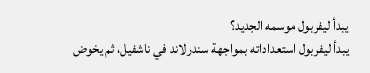يبدأ ليفربول موسمه الجديد؟
يبدأ ليفربول استعداداته بمواجهة سندرلاند في ناشفيل، ثم يخوض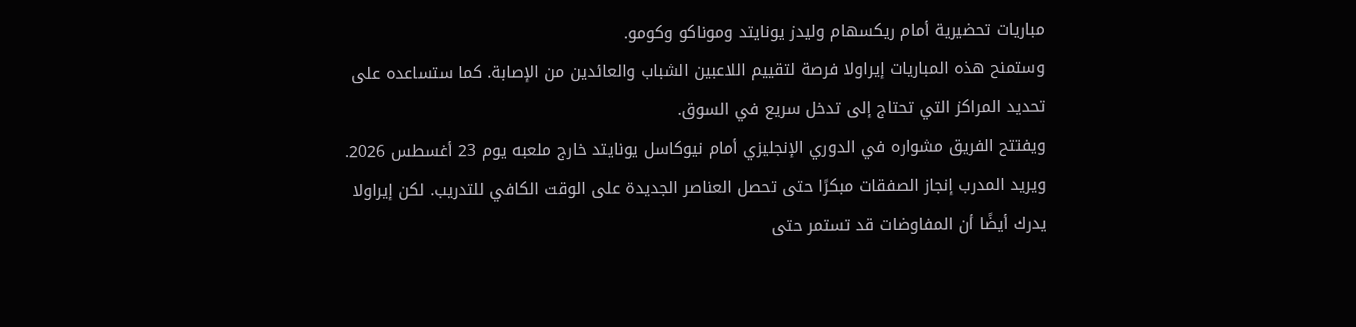مباريات تحضيرية أمام ريكسهام وليدز يونايتد وموناكو وكومو.
وستمنح هذه المباريات إيراولا فرصة لتقييم اللاعبين الشباب والعائدين من الإصابة. كما ستساعده على تحديد المراكز التي تحتاج إلى تدخل سريع في السوق.
ويفتتح الفريق مشواره في الدوري الإنجليزي أمام نيوكاسل يونايتد خارج ملعبه يوم 23 أغسطس 2026.
ويريد المدرب إنجاز الصفقات مبكرًا حتى تحصل العناصر الجديدة على الوقت الكافي للتدريب. لكن إيراولا يدرك أيضًا أن المفاوضات قد تستمر حتى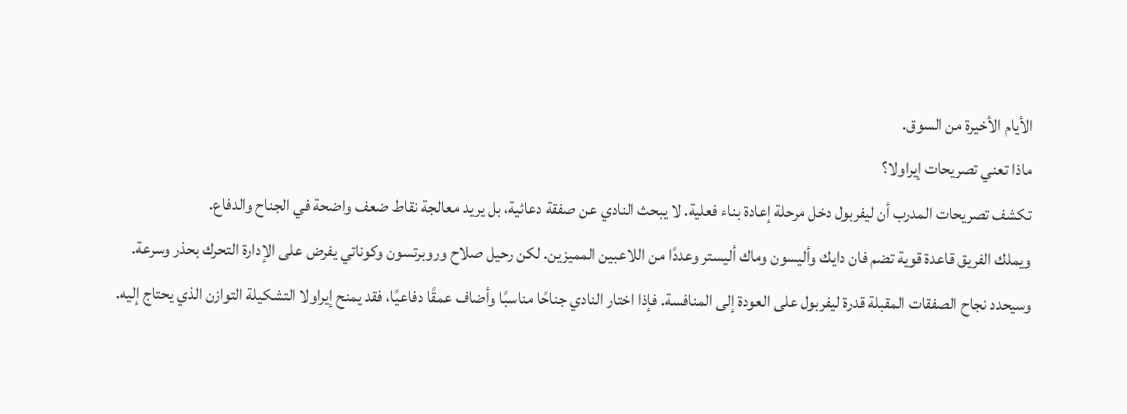الأيام الأخيرة من السوق.
ماذا تعني تصريحات إيراولا؟
تكشف تصريحات المدرب أن ليفربول دخل مرحلة إعادة بناء فعلية. لا يبحث النادي عن صفقة دعائية، بل يريد معالجة نقاط ضعف واضحة في الجناح والدفاع.
ويملك الفريق قاعدة قوية تضم فان دايك وأليسون وماك أليستر وعددًا من اللاعبين المميزين. لكن رحيل صلاح وروبرتسون وكوناتي يفرض على الإدارة التحرك بحذر وسرعة.
وسيحدد نجاح الصفقات المقبلة قدرة ليفربول على العودة إلى المنافسة. فإذا اختار النادي جناحًا مناسبًا وأضاف عمقًا دفاعيًا، فقد يمنح إيراولا التشكيلة التوازن الذي يحتاج إليه.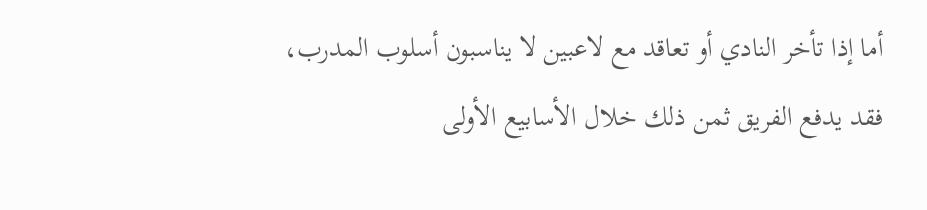أما إذا تأخر النادي أو تعاقد مع لاعبين لا يناسبون أسلوب المدرب، فقد يدفع الفريق ثمن ذلك خلال الأسابيع الأولى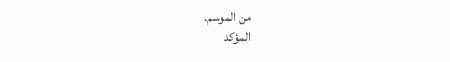من الموسم.
المؤكد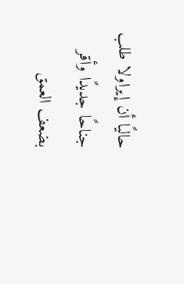حاليًا أن إيراولا طلب جناحًا جديدًا وأقر بضعف العمق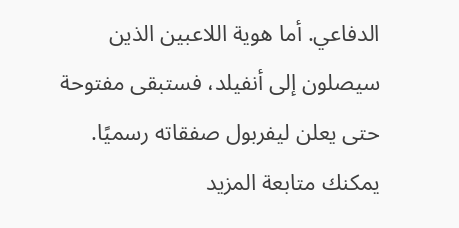الدفاعي. أما هوية اللاعبين الذين سيصلون إلى أنفيلد، فستبقى مفتوحة حتى يعلن ليفربول صفقاته رسميًا.
يمكنك متابعة المزيد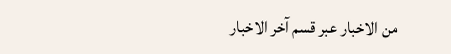من الاخبار عبر قسم آخر الاخبار